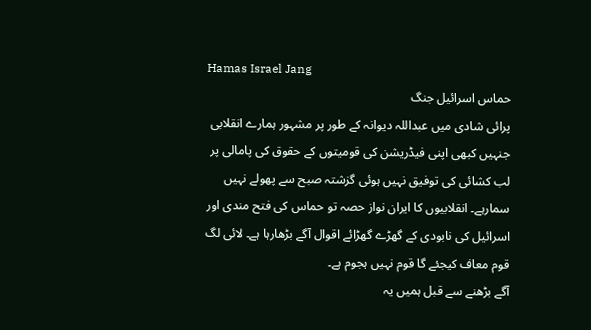Hamas Israel Jang
حماس اسرائیل جنگ
پرائی شادی میں عبداللہ دیوانہ کے طور پر مشہور ہمارے انقلابی جنہیں کبھی اپنی فیڈریشن کی قومیتوں کے حقوق کی پامالی پر لب کشائی کی توفیق نہیں ہوئی گزشتہ صبح سے پھولے نہیں سمارہے۔ انقلابیوں کا ایران نواز حصہ تو حماس کی فتح مندی اور اسرائیل کی نابودی کے گھڑے گھڑائے اقوال آگے بڑھارہا ہے۔ لائی لگ قوم معاف کیجئے گا قوم نہیں ہجوم ہے۔
آگے بڑھنے سے قبل ہمیں یہ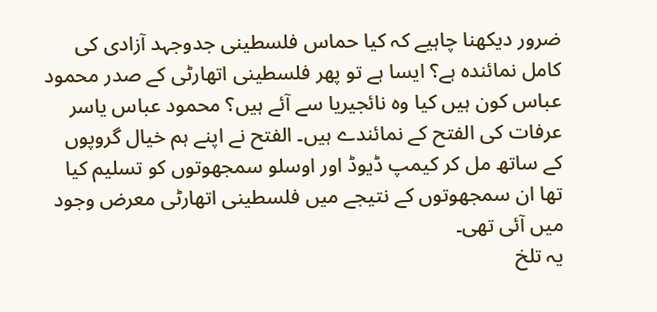ضرور دیکھنا چاہیے کہ کیا حماس فلسطینی جدوجہد آزادی کی کامل نمائندہ ہے؟ ایسا ہے تو پھر فلسطینی اتھارٹی کے صدر محمود عباس کون ہیں کیا وہ نائجیریا سے آئے ہیں؟ محمود عباس یاسر عرفات کی الفتح کے نمائندے ہیں۔ الفتح نے اپنے ہم خیال گروپوں کے ساتھ مل کر کیمپ ڈیوڈ اور اوسلو سمجھوتوں کو تسلیم کیا تھا ان سمجھوتوں کے نتیجے میں فلسطینی اتھارٹی معرض وجود میں آئی تھی۔
یہ تلخ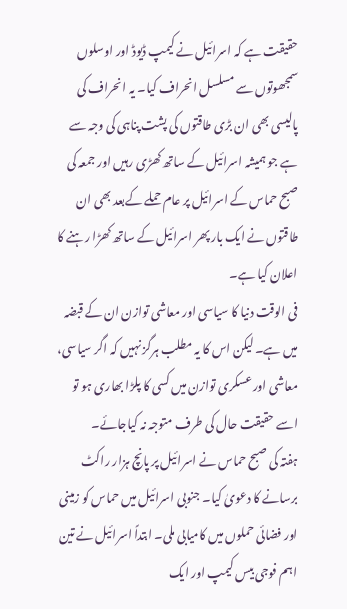حقیقت ہے کہ اسرائیل نے کیمپ ڈیوڈ اور اوسلوں سمجھوتوں سے مسلسل انحراف کیا۔ یہ انحراف کی پالیسی بھی ان بڑی طاقتوں کی پشت پناہی کی وجہ سے ہے جو ہمیشہ اسرائیل کے ساتھ کھڑی رہیں اور جمعہ کی صبح حماس کے اسرائیل پر عام حملے کےبعد بھی ان طاقتوں نے ایک بار پھر اسرائیل کے ساتھ کھڑا رہنے کا اعلان کیا ہے۔
فی الوقت دنیا کا سیاسی اور معاشی توازن ان کے قبضہ میں ہے۔ لیکن اس کا یہ مطلب ہرگز نہیں کہ اگر سیاسی، معاشی اور عسکری توازن میں کسی کا پلڑا بھاری ہو تو اسے حقیقت حال کی طرف متوجہ نہ کیاجائے۔
ہفتہ کی صبح حماس نے اسرائیل پر پانچ ہزار راکٹ برسانے کا دعویٰ کیا۔ جنوبی اسرائیل میں حماس کو زمینی اور فضائی حملوں میں کامیابی ملی۔ ابتداً اسرائیل نے تین اہم فوجی بیس کیمپ اور ایک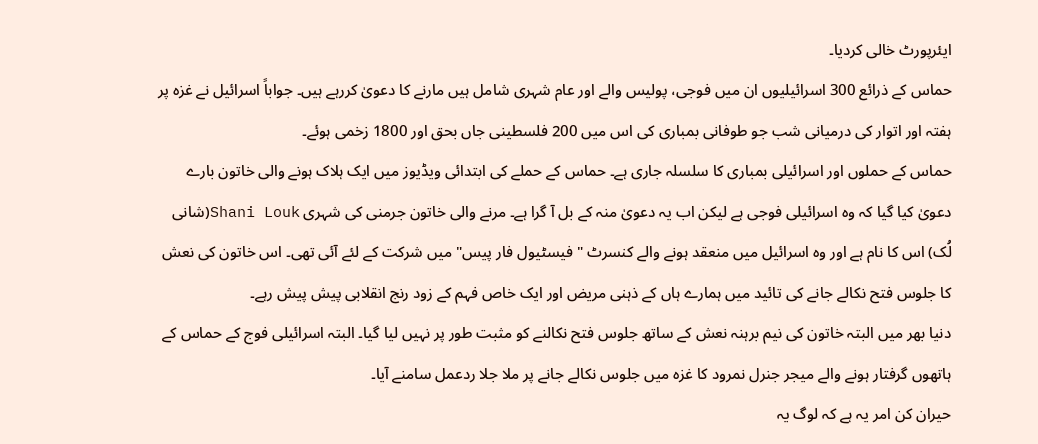ایئرپورٹ خالی کردیا۔
حماس کے ذرائع 300 اسرائیلیوں ان میں فوجی، پولیس والے اور عام شہری شامل ہیں مارنے کا دعویٰ کررہے ہیں۔ جواباً اسرائیل نے غزہ پر ہفتہ اور اتوار کی درمیانی شب جو طوفانی بمباری کی اس میں 200 فلسطینی جاں بحق اور 1800 زخمی ہوئے۔
حماس کے حملوں اور اسرائیلی بمباری کا سلسلہ جاری ہے۔ حماس کے حملے کی ابتدائی ویڈیوز میں ایک ہلاک ہونے والی خاتون بارے دعویٰ کیا گیا کہ وہ اسرائیلی فوجی ہے لیکن اب یہ دعویٰ منہ کے بل آ گرا ہے۔ مرنے والی خاتون جرمنی کی شہری Shani Louk(شانی لُک) اس کا نام ہے اور وہ اسرائیل میں منعقد ہونے والے کنسرٹ "فیسٹیول فار پیس" میں شرکت کے لئے آئی تھی۔ اس خاتون کی نعش کا جلوس فتح نکالے جانے کی تائید میں ہمارے ہاں کے ذہنی مریض اور ایک خاص فہم کے زود رنج انقلابی پیش پیش رہے۔
دنیا بھر میں البتہ خاتون کی نیم برہنہ نعش کے ساتھ جلوس فتح نکالنے کو مثبت طور پر نہیں لیا گیا۔ البتہ اسرائیلی فوج کے حماس کے ہاتھوں گرفتار ہونے والے میجر جنرل نمرود کا غزہ میں جلوس نکالے جانے پر ملا جلا ردعمل سامنے آیا۔
حیران کن امر یہ ہے کہ لوگ یہ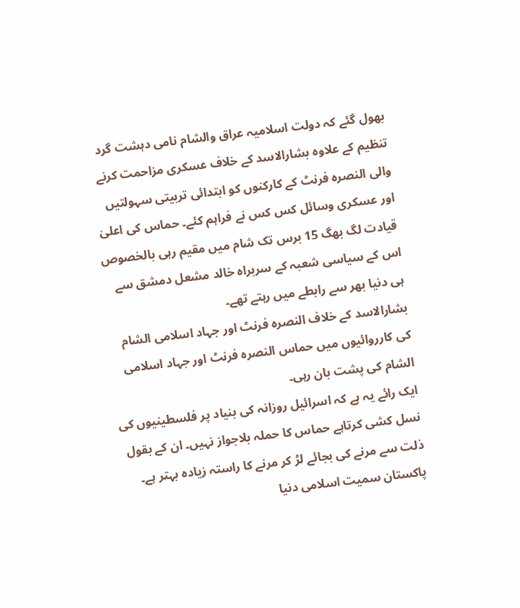بھول گئے کہ دولت اسلامیہ عراق والشام نامی دہشت گرد تنظیم کے علاوہ بشارالاسد کے خلاف عسکری مزاحمت کرنے والی النصرہ فرنٹ کے کارکنوں کو ابتدائی تربیتی سہولتیں اور عسکری وسائل کس کس نے فراہم کئے۔ حماس کی اعلیٰ قیادت لگ بھگ 15 برس تک شام میں مقیم رہی بالخصوص اس کے سیاسی شعبہ کے سربراہ خالد مشعل دمشق سے ہی دنیا بھر سے رابطے میں رہتے تھے۔
بشارالاسد کے خلاف النصرہ فرنٹ اور جہاد اسلامی الشام کی کارروائیوں میں حماس النصرہ فرنٹ اور جہاد اسلامی الشام کی پشت بان رہی۔
ایک رائے یہ ہے کہ اسرائیل روزانہ کی بنیاد پر فلسطینیوں کی نسل کشی کرتاہے حماس کا حملہ بلاجواز نہیں۔ ان کے بقول ذلت سے مرنے کی بجائے لڑ کر مرنے کا راستہ زیادہ بہتر ہے۔ پاکستان سمیت اسلامی دنیا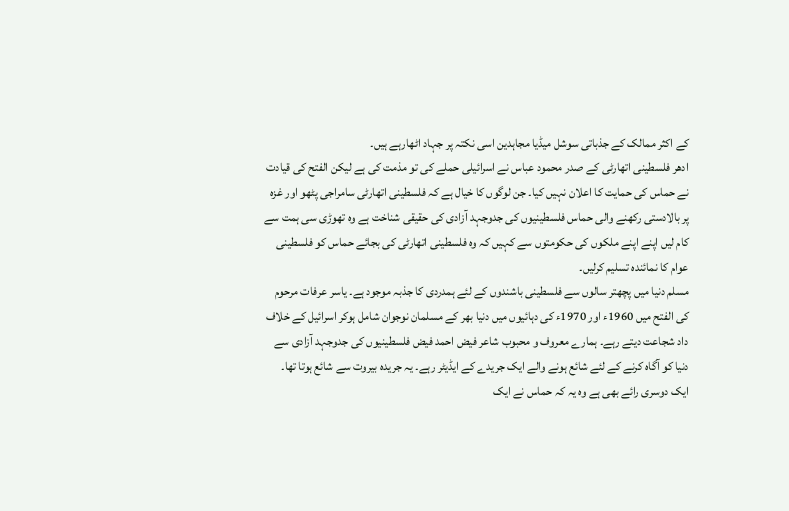کے اکثر ممالک کے جذباتی سوشل میڈیا مجاہدین اسی نکتہ پر جہاد اٹھارہے ہیں۔
ادھر فلسطینی اتھارٹی کے صدر محمود عباس نے اسرائیلی حملے کی تو مذمت کی ہے لیکن الفتح کی قیادت نے حماس کی حمایت کا اعلان نہیں کیا۔ جن لوگوں کا خیال ہے کہ فلسطینی اتھارٹی سامراجی پٹھو اور غزہ پر بالادستی رکھنے والی حماس فلسطینیوں کی جدوجہد آزادی کی حقیقی شناخت ہے وہ تھوڑی سی ہمت سے کام لیں اپنے اپنے ملکوں کی حکومتوں سے کہیں کہ وہ فلسطینی اتھارٹی کی بجائے حماس کو فلسطینی عوام کا نمائندہ تسلیم کرلیں۔
مسلم دنیا میں پچھتر سالوں سے فلسطینی باشندوں کے لئے ہمدردی کا جذبہ موجود ہے۔ یاسر عرفات مرحوم کی الفتح میں 1960ء اور 1970ء کی دہائیوں میں دنیا بھر کے مسلمان نوجوان شامل ہوکر اسرائیل کے خلاف داد شجاعت دیتے رہے۔ ہمارے معروف و محبوب شاعر فیض احمد فیض فلسطینیوں کی جدوجہد آزادی سے دنیا کو آگاہ کرنے کے لئے شائع ہونے والے ایک جریدے کے ایڈیٹر رہے۔ یہ جریدہ بیروت سے شائع ہوتا تھا۔
ایک دوسری رائے بھی ہے وہ یہ کہ حماس نے ایک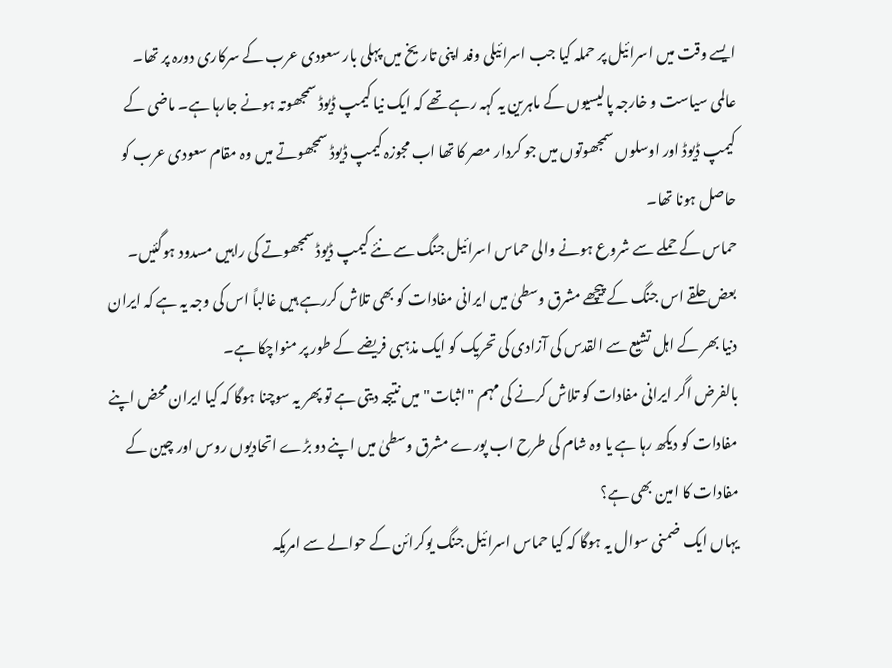ایسے وقت میں اسرائیل پر حملہ کیا جب اسرائیلی وفد اپنی تاریخ میں پہلی بار سعودی عرب کے سرکاری دورہ پر تھا۔
عالمی سیاست و خارجہ پالیسیوں کے ماہرین یہ کہہ رہے تھے کہ ایک نیا کیمپ ڈیوڈ سمجھوتہ ہونے جارہا ہے۔ ماضی کے کیمپ ڈیوڈ اور اوسلوں سمجھوتوں میں جو کردار مصر کا تھا اب مجوزہ کیمپ ڈیوڈ سمجھوتے میں وہ مقام سعودی عرب کو حاصل ہونا تھا۔
حماس کے حملے سے شروع ہونے والی حماس اسرائیل جنگ سے نئے کیمپ ڈیوڈ سمجھوتے کی راہیں مسدود ہوگئیں۔ بعض حلقے اس جنگ کے پیچھے مشرق وسطیٰ میں ایرانی مفادات کو بھی تلاش کررہے ہیں غالباً اس کی وجہ یہ ہے کہ ایران دنیا بھر کے اہل تشیع سے القدس کی آزادی کی تحریک کو ایک مذہبی فریضے کے طور پر منواچکا ہے۔
بالفرض اگر ایرانی مفادات کو تلاش کرنے کی مہم "اثبات" میں نتیجہ دیتی ہے تو پھر یہ سوچنا ہوگا کہ کیا ایران محض اپنے مفادات کو دیکھ رہا ہے یا وہ شام کی طرح اب پورے مشرق وسطیٰ میں اپنے دو بڑے اتحادیوں روس اور چین کے مفادات کا امین بھی ہے؟
یہاں ایک ضمنی سوال یہ ہوگا کہ کیا حماس اسرائیل جنگ یوکرائن کے حوالے سے امریکہ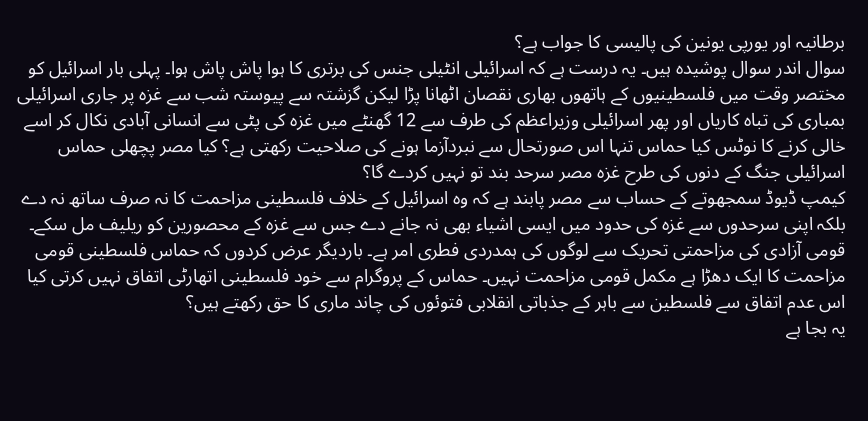برطانیہ اور یورپی یونین کی پالیسی کا جواب ہے؟
سوال اندر سوال پوشیدہ ہیں۔ یہ درست ہے کہ اسرائیلی انٹیلی جنس کی برتری کا ہوا پاش پاش ہوا۔ پہلی بار اسرائیل کو مختصر وقت میں فلسطینیوں کے ہاتھوں بھاری نقصان اٹھانا پڑا لیکن گزشتہ سے پیوستہ شب سے غزہ پر جاری اسرائیلی بمباری کی تباہ کاریاں اور پھر اسرائیلی وزیراعظم کی طرف سے 12 گھنٹے میں غزہ کی پٹی سے انسانی آبادی نکال کر اسے خالی کرنے کا نوٹس کیا حماس تنہا اس صورتحال سے نبردآزما ہونے کی صلاحیت رکھتی ہے؟ کیا مصر پچھلی حماس اسرائیلی جنگ کے دنوں کی طرح غزہ مصر سرحد بند تو نہیں کردے گا؟
کیمپ ڈیوڈ سمجھوتے کے حساب سے مصر پابند ہے کہ وہ اسرائیل کے خلاف فلسطینی مزاحمت کا نہ صرف ساتھ نہ دے بلکہ اپنی سرحدوں سے غزہ کی حدود میں ایسی اشیاء بھی نہ جانے دے جس سے غزہ کے محصورین کو ریلیف مل سکے۔
قومی آزادی کی مزاحمتی تحریک سے لوگوں کی ہمدردی فطری امر ہے۔ باردیگر عرض کردوں کہ حماس فلسطینی قومی مزاحمت کا ایک دھڑا ہے مکمل قومی مزاحمت نہیں۔ حماس کے پروگرام سے خود فلسطینی اتھارٹی اتفاق نہیں کرتی کیا اس عدم اتفاق سے فلسطین سے باہر کے جذباتی انقلابی فتوئوں کی چاند ماری کا حق رکھتے ہیں؟
یہ بجا ہے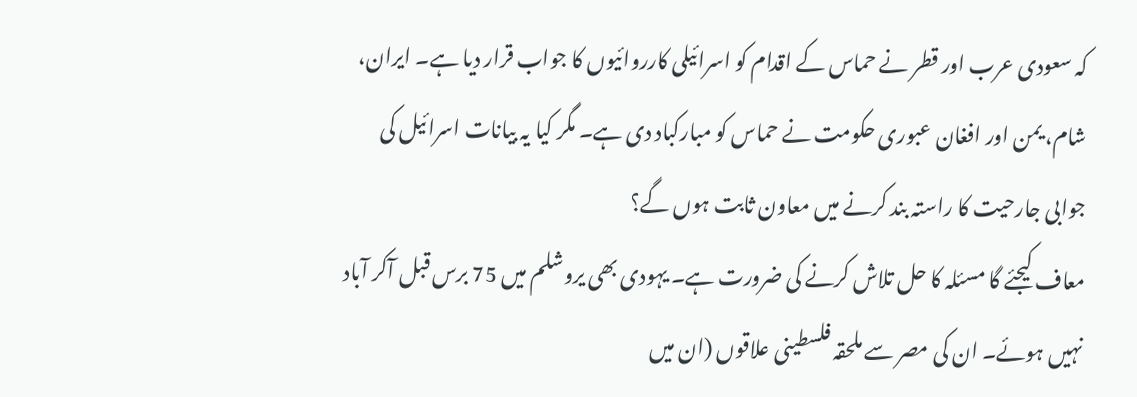کہ سعودی عرب اور قطر نے حماس کے اقدام کو اسرائیلی کارروائیوں کا جواب قرار دیا ہے۔ ایران، شام، یمن اور افغان عبوری حکومت نے حماس کو مبارکباد دی ہے۔ مگر کیا یہ بیانات اسرائیل کی جوابی جارحیت کا راستہ بند کرنے میں معاون ثابت ہوں گے؟
معاف کیجئے گا مسئلہ کا حل تلاش کرنے کی ضرورت ہے۔ یہودی بھی یروشلم میں 75 برس قبل آکر آباد نہیں ہوئے۔ ان کی مصر سے ملحقہ فلسطینی علاقوں (ان میں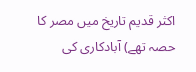اکثر قدیم تاریخ میں مصر کا حصہ تھے) آبادکاری کی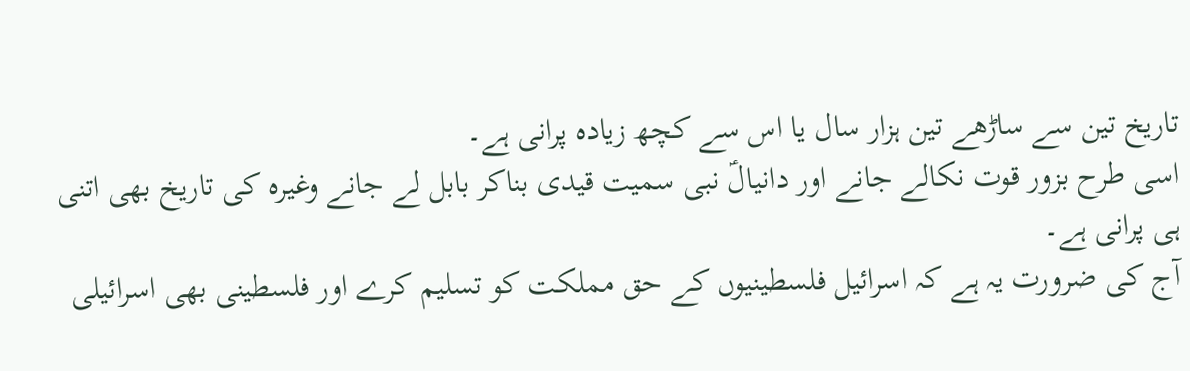تاریخ تین سے ساڑھے تین ہزار سال یا اس سے کچھ زیادہ پرانی ہے۔
اسی طرح بزور قوت نکالے جانے اور دانیالؑ نبی سمیت قیدی بناکر بابل لے جانے وغیرہ کی تاریخ بھی اتنی ہی پرانی ہے۔
آج کی ضرورت یہ ہے کہ اسرائیل فلسطینیوں کے حق مملکت کو تسلیم کرے اور فلسطینی بھی اسرائیلی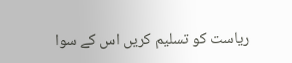ریاست کو تسلیم کریں اس کے سوا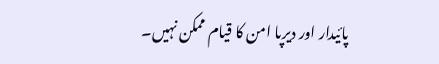پائیدار اور دیرپا امن کا قیام ممکن نہیں۔